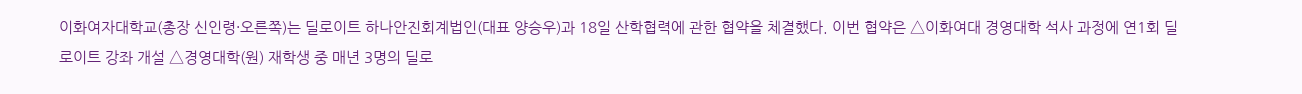이화여자대학교(총장 신인령·오른쪽)는 딜로이트 하나안진회계법인(대표 양승우)과 18일 산학협력에 관한 협약을 체결했다. 이번 협약은 △이화여대 경영대학 석사 과정에 연1회 딜로이트 강좌 개설 △경영대학(원) 재학생 중 매년 3명의 딜로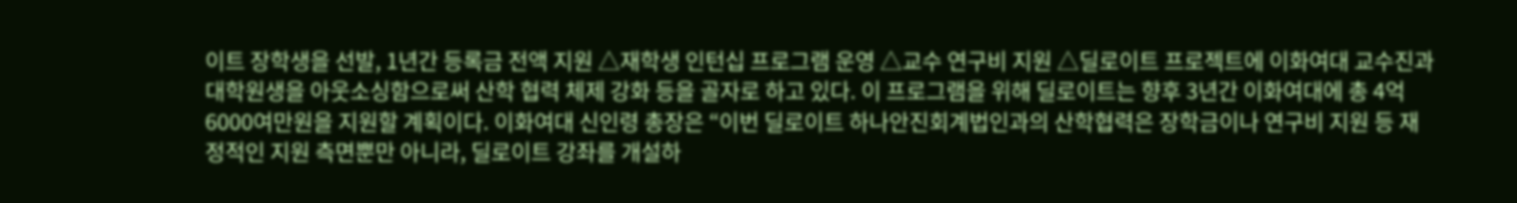이트 장학생을 선발, 1년간 등록금 전액 지원 △재학생 인턴십 프로그램 운영 △교수 연구비 지원 △딜로이트 프로젝트에 이화여대 교수진과 대학원생을 아웃소싱함으로써 산학 협력 체제 강화 등을 골자로 하고 있다. 이 프로그램을 위해 딜로이트는 향후 3년간 이화여대에 총 4억6000여만원을 지원할 계획이다. 이화여대 신인령 총장은 “이번 딜로이트 하나안진회계법인과의 산학협력은 장학금이나 연구비 지원 등 재정적인 지원 측면뿐만 아니라, 딜로이트 강좌를 개설하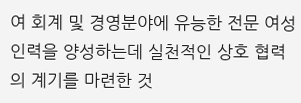여 회계 및 경영분야에 유능한 전문 여성인력을 양성하는데 실천적인 상호 협력의 계기를 마련한 것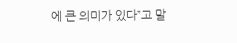에 큰 의미가 있다”고 말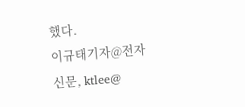했다.
이규태기자@전자신문, ktlee@